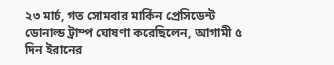২৩ মার্চ, গত সোমবার মার্কিন প্রেসিডেন্ট ডোনাল্ড ট্রাম্প ঘোষণা করেছিলেন, আগামী ৫ দিন ইরানের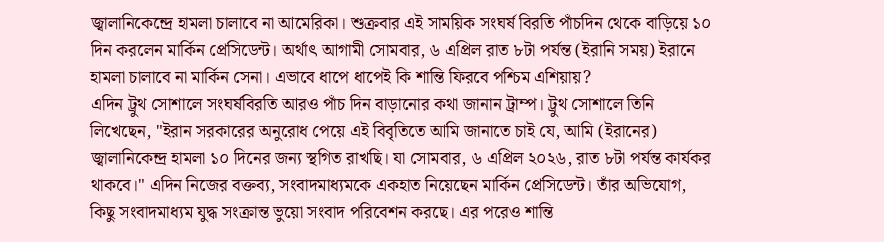জ্বালানিকেন্দ্রে হামলা চালাবে না আমেরিকা। শুক্রবার এই সাময়িক সংঘর্ষ বিরতি পাঁচদিন থেকে বাড়িয়ে ১০ দিন করলেন মার্কিন প্রেসিডেন্ট। অর্থাৎ আগামী সোমবার, ৬ এপ্রিল রাত ৮টা পর্যন্ত (ইরানি সময়) ইরানে হামলা চালাবে না মার্কিন সেনা। এভাবে ধাপে ধাপেই কি শান্তি ফিরবে পশ্চিম এশিয়ায়?
এদিন ট্রুথ সোশালে সংঘর্ষবিরতি আরও পাঁচ দিন বাড়ানোর কথা জানান ট্রাম্প। ট্রুথ সোশালে তিনি লিখেছেন, "ইরান সরকারের অনুরোধ পেয়ে এই বিবৃতিতে আমি জানাতে চাই যে, আমি (ইরানের) জ্বালানিকেন্দ্র হামলা ১০ দিনের জন্য স্থগিত রাখছি। যা সোমবার, ৬ এপ্রিল ২০২৬, রাত ৮টা পর্যন্ত কার্যকর থাকবে।" এদিন নিজের বক্তব্য, সংবাদমাধ্যমকে একহাত নিয়েছেন মার্কিন প্রেসিডেন্ট। তাঁর অভিযোগ, কিছু সংবাদমাধ্যম যুদ্ধ সংক্রান্ত ভুয়ো সংবাদ পরিবেশন করছে। এর পরেও শান্তি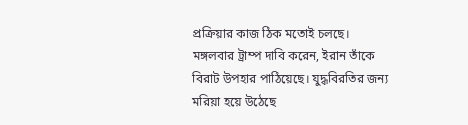প্রক্রিয়ার কাজ ঠিক মতোই চলছে।
মঙ্গলবার ট্রাম্প দাবি করেন, ইরান তাঁকে বিরাট উপহার পাঠিয়েছে। যুদ্ধবিরতির জন্য মরিয়া হয়ে উঠেছে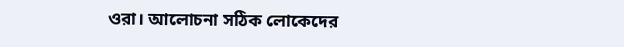ওরা। আলোচনা সঠিক লোকেদের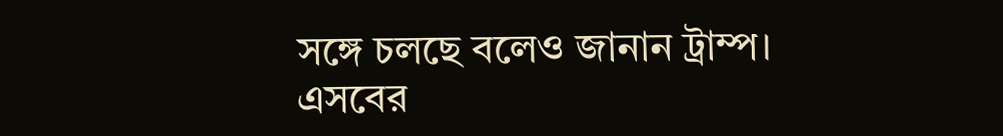সঙ্গে চলছে বলেও জানান ট্রাম্প। এসবের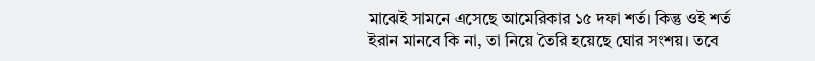মাঝেই সামনে এসেছে আমেরিকার ১৫ দফা শর্ত। কিন্তু ওই শর্ত ইরান মানবে কি না, তা নিয়ে তৈরি হয়েছে ঘোর সংশয়। তবে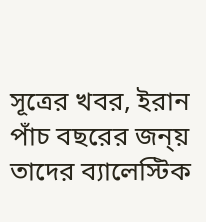সূত্রের খবর, ইরান পাঁচ বছরের জন্য় তাদের ব্যালেস্টিক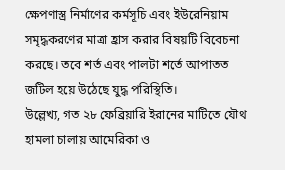ক্ষেপণাস্ত্র নির্মাণের কর্মসূচি এবং ইউরেনিয়াম সমৃদ্ধকরণের মাত্রা হ্রাস করার বিষয়টি বিবেচনা করছে। তবে শর্ত এবং পালটা শর্তে আপাতত জটিল হয়ে উঠেছে যুদ্ধ পরিস্থিতি।
উল্লেখ্য, গত ২৮ ফেব্রিয়ারি ইরানের মাটিতে যৌথ হামলা চালায় আমেরিকা ও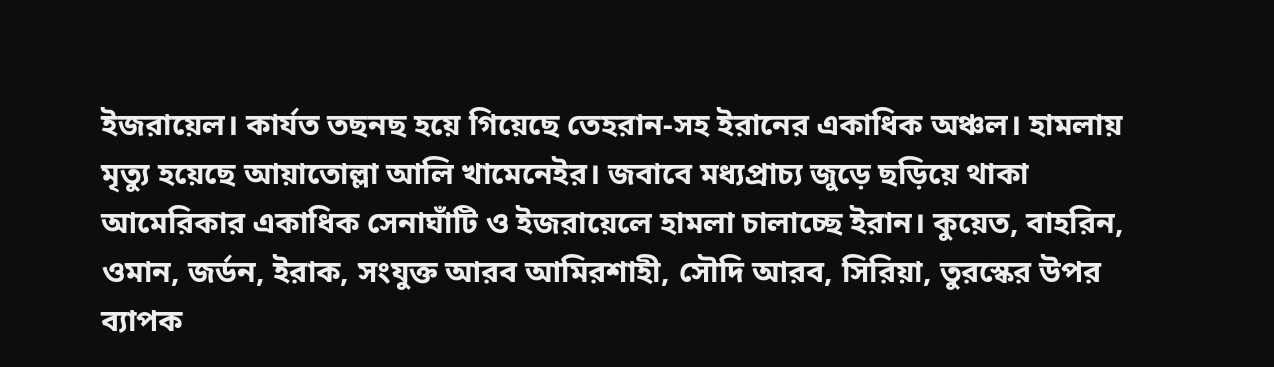ইজরায়েল। কার্যত তছনছ হয়ে গিয়েছে তেহরান-সহ ইরানের একাধিক অঞ্চল। হামলায় মৃত্যু হয়েছে আয়াতোল্লা আলি খামেনেইর। জবাবে মধ্যপ্রাচ্য জুড়ে ছড়িয়ে থাকা আমেরিকার একাধিক সেনাঘাঁটি ও ইজরায়েলে হামলা চালাচ্ছে ইরান। কুয়েত, বাহরিন, ওমান, জর্ডন, ইরাক, সংযুক্ত আরব আমিরশাহী, সৌদি আরব, সিরিয়া, তুরস্কের উপর ব্যাপক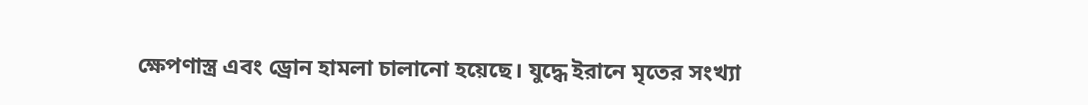ক্ষেপণাস্ত্র এবং ড্রোন হামলা চালানো হয়েছে। যুদ্ধে ইরানে মৃতের সংখ্যা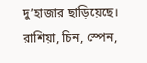দু’হাজার ছাড়িয়েছে। রাশিয়া, চিন, স্পেন,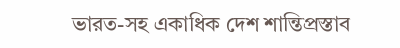ভারত-সহ একাধিক দেশ শান্তিপ্রস্তাব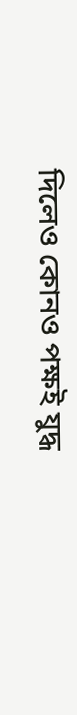দিলেও কোনও পক্ষই যুদ্ধ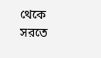থেকে সরতে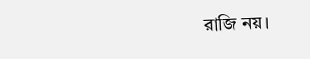রাজি নয়।